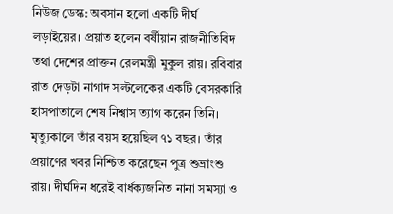নিউজ ডেস্ক: অবসান হলো একটি দীর্ঘ লড়াইয়ের। প্রয়াত হলেন বর্ষীয়ান রাজনীতিবিদ তথা দেশের প্রাক্তন রেলমন্ত্রী মুকুল রায়। রবিবার রাত দেড়টা নাগাদ সল্টলেকের একটি বেসরকারি হাসপাতালে শেষ নিশ্বাস ত্যাগ করেন তিনি। মৃত্যুকালে তাঁর বয়স হয়েছিল ৭১ বছর। তাঁর প্রয়াণের খবর নিশ্চিত করেছেন পুত্র শুভ্রাংশু রায়। দীর্ঘদিন ধরেই বার্ধক্যজনিত নানা সমস্যা ও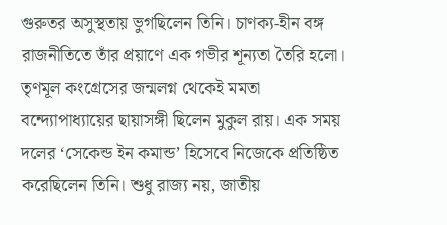গুরুতর অসুস্থতায় ভুগছিলেন তিনি। চাণক্য-হীন বঙ্গ রাজনীতিতে তাঁর প্রয়াণে এক গভীর শূন্যতা তৈরি হলো।
তৃণমূল কংগ্রেসের জন্মলগ্ন থেকেই মমতা বন্দ্যোপাধ্যায়ের ছায়াসঙ্গী ছিলেন মুকুল রায়। এক সময় দলের ‘সেকেন্ড ইন কমান্ড’ হিসেবে নিজেকে প্রতিষ্ঠিত করেছিলেন তিনি। শুধু রাজ্য নয়, জাতীয়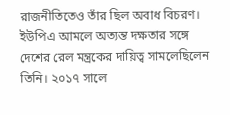রাজনীতিতেও তাঁর ছিল অবাধ বিচরণ। ইউপিএ আমলে অত্যন্ত দক্ষতার সঙ্গে দেশের রেল মন্ত্রকের দায়িত্ব সামলেছিলেন তিনি। ২০১৭ সালে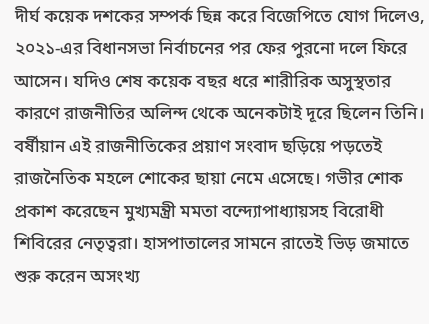দীর্ঘ কয়েক দশকের সম্পর্ক ছিন্ন করে বিজেপিতে যোগ দিলেও, ২০২১-এর বিধানসভা নির্বাচনের পর ফের পুরনো দলে ফিরে আসেন। যদিও শেষ কয়েক বছর ধরে শারীরিক অসুস্থতার কারণে রাজনীতির অলিন্দ থেকে অনেকটাই দূরে ছিলেন তিনি।
বর্ষীয়ান এই রাজনীতিকের প্রয়াণ সংবাদ ছড়িয়ে পড়তেই রাজনৈতিক মহলে শোকের ছায়া নেমে এসেছে। গভীর শোক প্রকাশ করেছেন মুখ্যমন্ত্রী মমতা বন্দ্যোপাধ্যায়সহ বিরোধী শিবিরের নেতৃত্বরা। হাসপাতালের সামনে রাতেই ভিড় জমাতে শুরু করেন অসংখ্য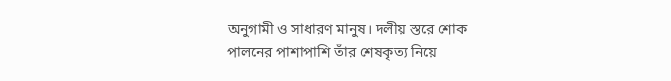অনুগামী ও সাধারণ মানুষ। দলীয় স্তরে শোক পালনের পাশাপাশি তাঁর শেষকৃত্য নিয়ে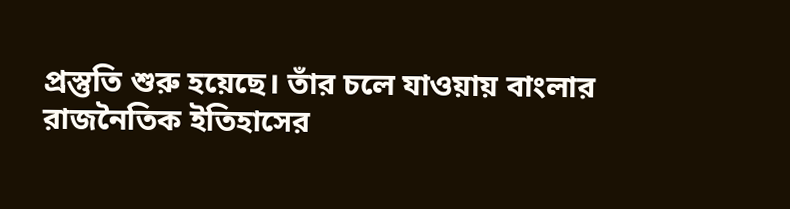প্রস্তুতি শুরু হয়েছে। তাঁর চলে যাওয়ায় বাংলার রাজনৈতিক ইতিহাসের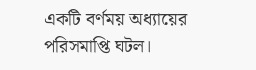একটি বর্ণময় অধ্যায়ের পরিসমাপ্তি ঘটল।